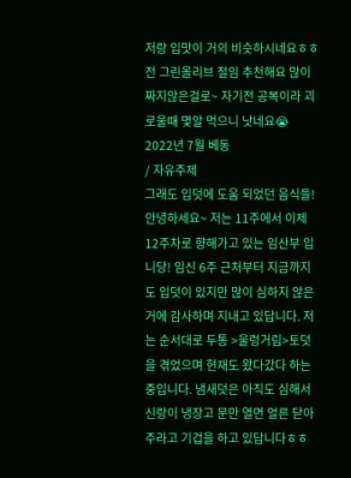저랑 입맛이 거의 비슷하시네요ㅎㅎ 전 그린올리브 절임 추천해요 많이 짜지않은걸로~ 자기전 공복이라 괴로울때 몇알 먹으니 낫네요😭
2022년 7월 베동
/ 자유주제
그래도 입덧에 도움 되었던 음식들!
안녕하세요~ 저는 11주에서 이제 12주차로 향해가고 있는 임산부 입니당! 임신 6주 근처부터 지금까지도 입덧이 있지만 많이 심하지 않은거에 감사하며 지내고 있답니다. 저는 순서대로 두통 >울렁거림>토덧을 겪었으며 현재도 왔다갔다 하는 중입니다. 냄새덧은 아직도 심해서 신랑이 냉장고 문만 열면 얼른 닫아주라고 기겁을 하고 있답니다ㅎㅎ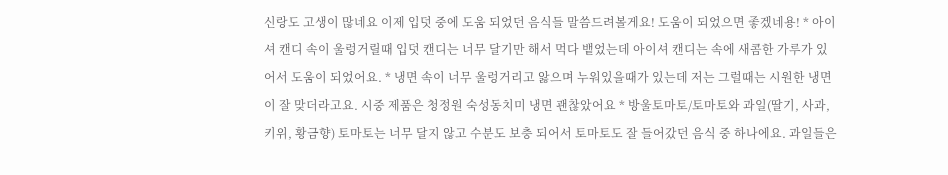신랑도 고생이 많네요 이제 입덧 중에 도움 되었던 음식들 말씀드려볼게요! 도움이 되었으면 좋겠네용! * 아이셔 캔디 속이 울렁거릴때 입덧 캔디는 너무 달기만 해서 먹다 뱉었는데 아이셔 캔디는 속에 새콤한 가루가 있어서 도움이 되었어요. * 냉면 속이 너무 울렁거리고 앓으며 누워있을때가 있는데 저는 그럴때는 시원한 냉면이 잘 맞더라고요. 시중 제품은 청정원 숙성동치미 냉면 괜찮았어요 * 방울토마토/토마토와 과일(딸기, 사과, 키위, 황금향) 토마토는 너무 달지 않고 수분도 보충 되어서 토마토도 잘 들어갔던 음식 중 하나에요. 과일들은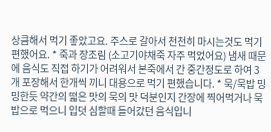상큼해서 먹기 좋았고요. 주스로 갈아서 천천히 마시는것도 먹기 편했어요. * 죽과 장조림 (소고기야채죽 자주 먹었어요) 냄새 때문에 음식도 직접 하기가 어려워서 본죽에서 간 중간정도로 하여 3개 포장해서 한개씩 끼니 대용으로 먹기 편했습니다. * 묵/묵밥 밍밍한듯 약간의 떫은 맛의 묵의 맛 덕분인지 간장에 찍어먹거나 묵밥으로 먹으니 입덧 심할때 들어갔던 음식입니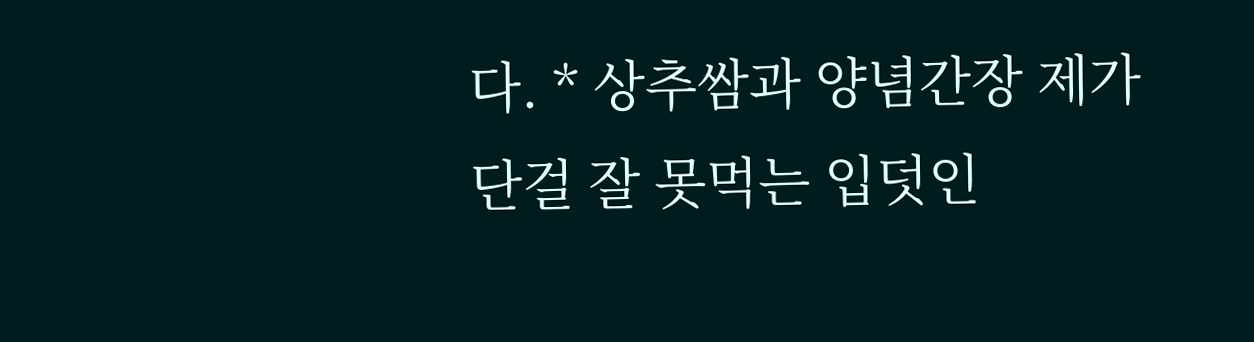다. * 상추쌈과 양념간장 제가 단걸 잘 못먹는 입덧인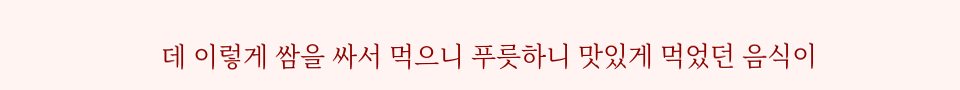데 이렇게 쌈을 싸서 먹으니 푸릇하니 맛있게 먹었던 음식이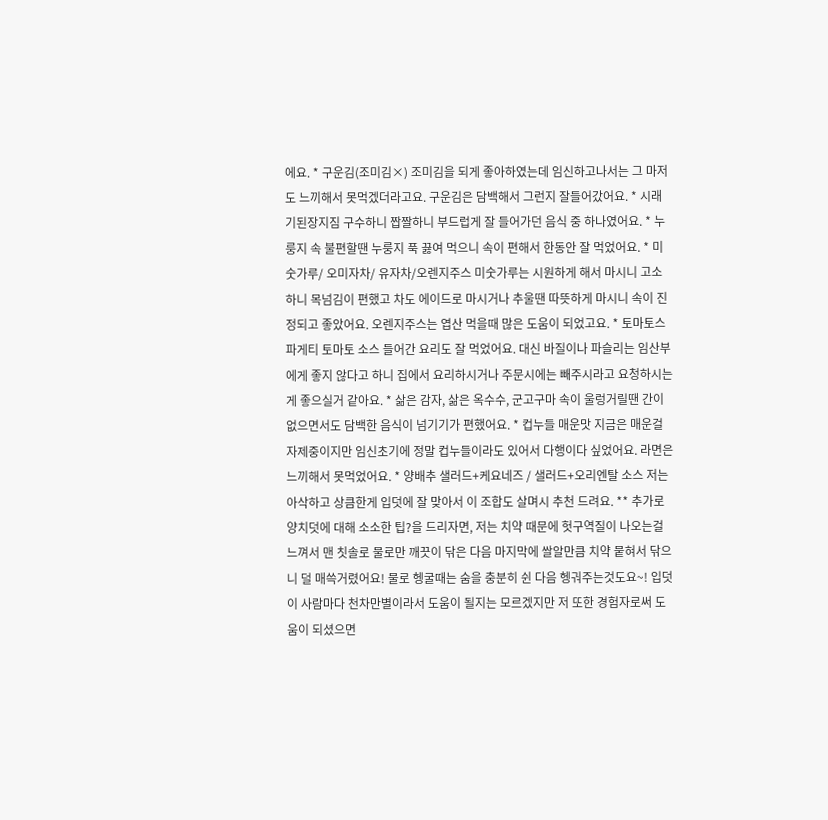에요. * 구운김(조미김×) 조미김을 되게 좋아하였는데 임신하고나서는 그 마저도 느끼해서 못먹겠더라고요. 구운김은 담백해서 그런지 잘들어갔어요. * 시래기된장지짐 구수하니 짭짤하니 부드럽게 잘 들어가던 음식 중 하나였어요. * 누룽지 속 불편할땐 누룽지 푹 끓여 먹으니 속이 편해서 한동안 잘 먹었어요. * 미숫가루/ 오미자차/ 유자차/오렌지주스 미숫가루는 시원하게 해서 마시니 고소하니 목넘김이 편했고 차도 에이드로 마시거나 추울땐 따뜻하게 마시니 속이 진정되고 좋았어요. 오렌지주스는 엽산 먹을때 많은 도움이 되었고요. * 토마토스파게티 토마토 소스 들어간 요리도 잘 먹었어요. 대신 바질이나 파슬리는 임산부에게 좋지 않다고 하니 집에서 요리하시거나 주문시에는 빼주시라고 요청하시는게 좋으실거 같아요. * 삶은 감자, 삶은 옥수수, 군고구마 속이 울렁거릴땐 간이 없으면서도 담백한 음식이 넘기기가 편했어요. * 컵누들 매운맛 지금은 매운걸 자제중이지만 임신초기에 정말 컵누들이라도 있어서 다행이다 싶었어요. 라면은 느끼해서 못먹었어요. * 양배추 샐러드+케요네즈 / 샐러드+오리엔탈 소스 저는 아삭하고 상큼한게 입덧에 잘 맞아서 이 조합도 살며시 추천 드려요. ** 추가로 양치덧에 대해 소소한 팁?을 드리자면, 저는 치약 때문에 헛구역질이 나오는걸 느껴서 맨 칫솔로 물로만 깨끗이 닦은 다음 마지막에 쌀알만큼 치약 뭍혀서 닦으니 덜 매쓱거렸어요! 물로 헹굴때는 숨을 충분히 쉰 다음 헹궈주는것도요~! 입덧이 사람마다 천차만별이라서 도움이 될지는 모르겠지만 저 또한 경험자로써 도움이 되셨으면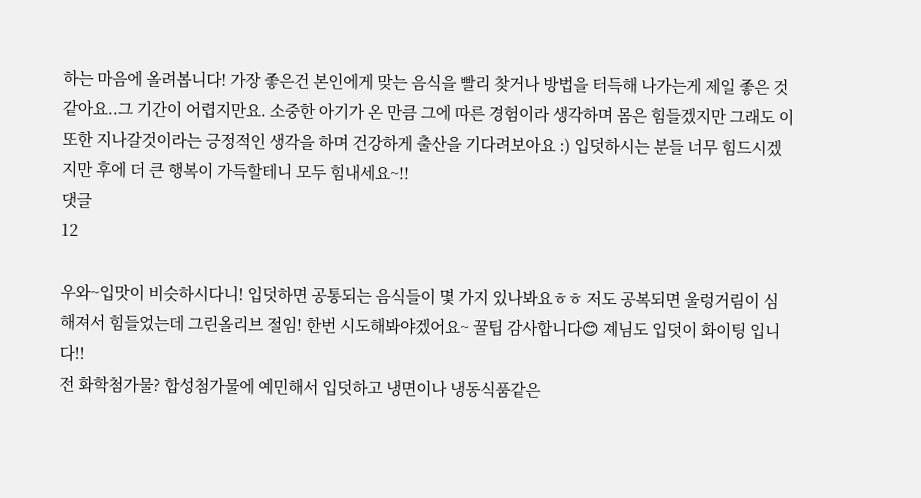하는 마음에 올려봅니다! 가장 좋은건 본인에게 맞는 음식을 빨리 찾거나 방법을 터득해 나가는게 제일 좋은 것 같아요..그 기간이 어렵지만요. 소중한 아기가 온 만큼 그에 따른 경험이라 생각하며 몸은 힘들겠지만 그래도 이 또한 지나갈것이라는 긍정적인 생각을 하며 건강하게 출산을 기다려보아요 :) 입덧하시는 분들 너무 힘드시겠지만 후에 더 큰 행복이 가득할테니 모두 힘내세요~!!
댓글
12

우와~입맛이 비슷하시다니! 입덧하면 공통되는 음식들이 몇 가지 있나봐요ㅎㅎ 저도 공복되면 울렁거림이 심해져서 힘들었는데 그린올리브 절임! 한번 시도해봐야겠어요~ 꿀팁 감사합니다😊 졔님도 입덧이 화이팅 입니다!!
전 화학첨가물? 합성첨가물에 예민해서 입덧하고 냉면이나 냉동식품같은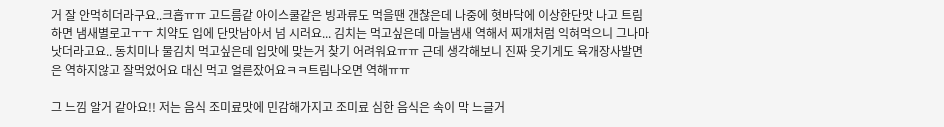거 잘 안먹히더라구요..크흡ㅠㅠ 고드름같 아이스쿨같은 빙과류도 먹을땐 갠찮은데 나중에 혓바닥에 이상한단맛 나고 트림하면 냄새별로고ㅜㅜ 치약도 입에 단맛남아서 넘 시러요... 김치는 먹고싶은데 마늘냄새 역해서 찌개처럼 익혀먹으니 그나마 낫더라고요.. 동치미나 물김치 먹고싶은데 입맛에 맞는거 찾기 어려워요ㅠㅠ 근데 생각해보니 진짜 웃기게도 육개장사발면은 역하지않고 잘먹었어요 대신 먹고 얼른잤어요ㅋㅋ트림나오면 역해ㅠㅠ

그 느낌 알거 같아요!! 저는 음식 조미료맛에 민감해가지고 조미료 심한 음식은 속이 막 느글거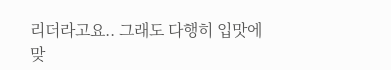리더라고요.. 그래도 다행히 입맛에 맞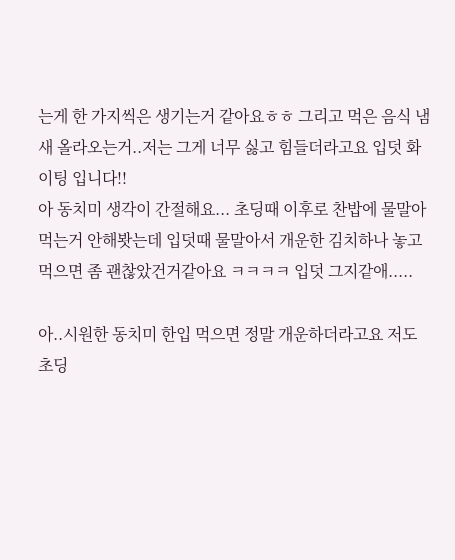는게 한 가지씩은 생기는거 같아요ㅎㅎ 그리고 먹은 음식 냄새 올라오는거..저는 그게 너무 싫고 힘들더라고요 입덧 화이팅 입니다!!
아 동치미 생각이 간절해요... 초딩때 이후로 찬밥에 물말아먹는거 안해봣는데 입덧때 물말아서 개운한 김치하나 놓고 먹으면 좀 괜찮았건거같아요 ㅋㅋㅋㅋ 입덧 그지같애.....

아..시원한 동치미 한입 먹으면 정말 개운하더라고요 저도 초딩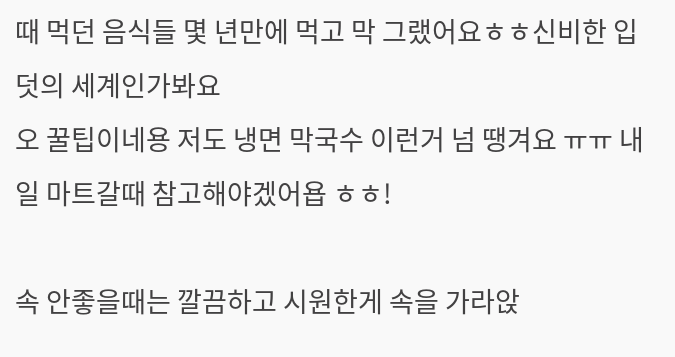때 먹던 음식들 몇 년만에 먹고 막 그랬어요ㅎㅎ신비한 입덧의 세계인가봐요
오 꿀팁이네용 저도 냉면 막국수 이런거 넘 땡겨요 ㅠㅠ 내일 마트갈때 참고해야겠어욥 ㅎㅎ!

속 안좋을때는 깔끔하고 시원한게 속을 가라앉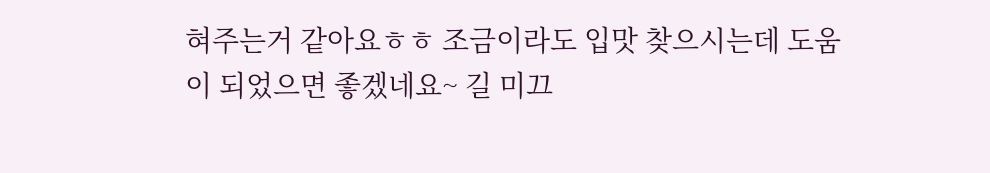혀주는거 같아요ㅎㅎ 조금이라도 입맛 찾으시는데 도움이 되었으면 좋겠네요~ 길 미끄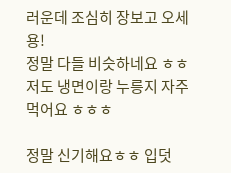러운데 조심히 장보고 오세용!
정말 다들 비슷하네요 ㅎㅎ 저도 냉면이랑 누릉지 자주 먹어요 ㅎㅎㅎ

정말 신기해요ㅎㅎ 입덧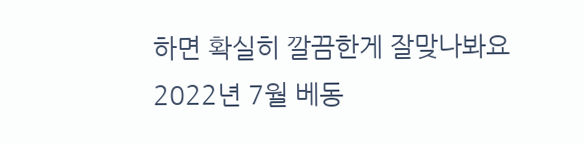하면 확실히 깔끔한게 잘맞나봐요
2022년 7월 베동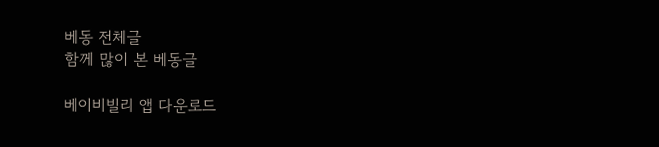베동 전체글
함께 많이 본 베동글

베이비빌리 앱 다운로드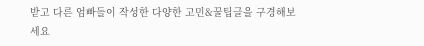받고 다른 엄빠들이 작성한 다양한 고민&꿀팁글을 구경해보세요